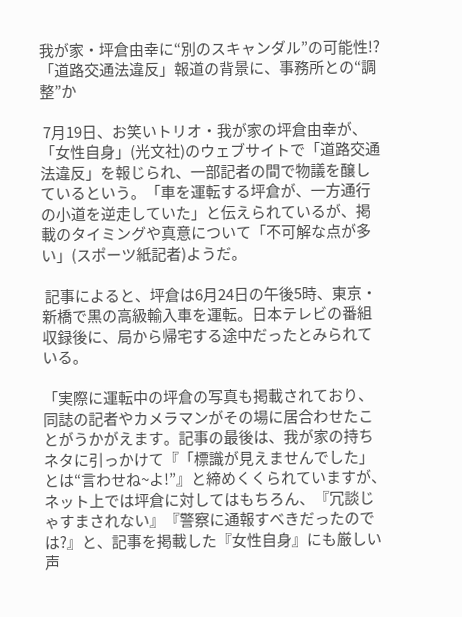我が家・坪倉由幸に“別のスキャンダル”の可能性!? 「道路交通法違反」報道の背景に、事務所との“調整”か

 7月19日、お笑いトリオ・我が家の坪倉由幸が、「女性自身」(光文社)のウェブサイトで「道路交通法違反」を報じられ、一部記者の間で物議を醸しているという。「車を運転する坪倉が、一方通行の小道を逆走していた」と伝えられているが、掲載のタイミングや真意について「不可解な点が多い」(スポーツ紙記者)ようだ。

 記事によると、坪倉は6月24日の午後5時、東京・新橋で黒の高級輸入車を運転。日本テレビの番組収録後に、局から帰宅する途中だったとみられている。

「実際に運転中の坪倉の写真も掲載されており、同誌の記者やカメラマンがその場に居合わせたことがうかがえます。記事の最後は、我が家の持ちネタに引っかけて『「標識が見えませんでした」とは“言わせね~よ!”』と締めくくられていますが、ネット上では坪倉に対してはもちろん、『冗談じゃすまされない』『警察に通報すべきだったのでは?』と、記事を掲載した『女性自身』にも厳しい声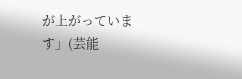が上がっています」(芸能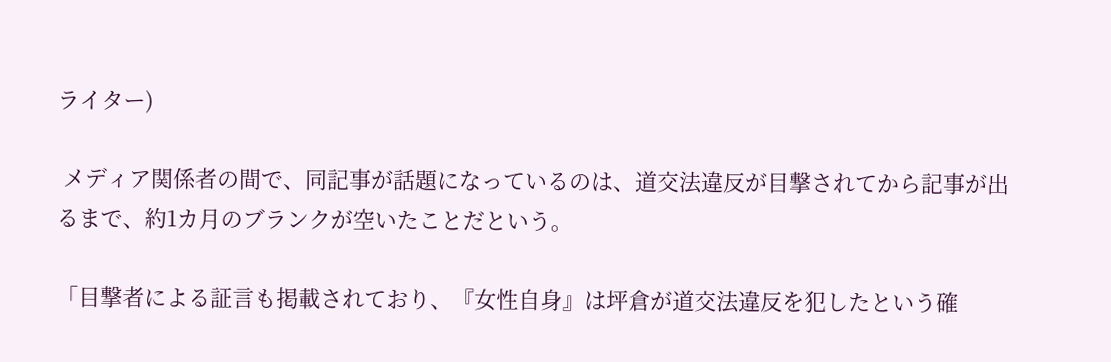ライター)

 メディア関係者の間で、同記事が話題になっているのは、道交法違反が目撃されてから記事が出るまで、約1カ月のブランクが空いたことだという。

「目撃者による証言も掲載されており、『女性自身』は坪倉が道交法違反を犯したという確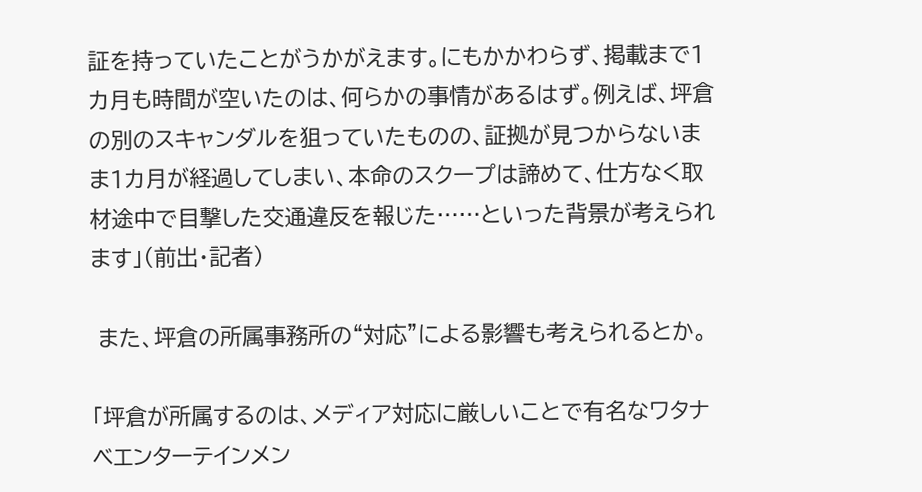証を持っていたことがうかがえます。にもかかわらず、掲載まで1カ月も時間が空いたのは、何らかの事情があるはず。例えば、坪倉の別のスキャンダルを狙っていたものの、証拠が見つからないまま1カ月が経過してしまい、本命のスクープは諦めて、仕方なく取材途中で目撃した交通違反を報じた……といった背景が考えられます」(前出・記者)

 また、坪倉の所属事務所の“対応”による影響も考えられるとか。

「坪倉が所属するのは、メディア対応に厳しいことで有名なワタナベエンターテインメン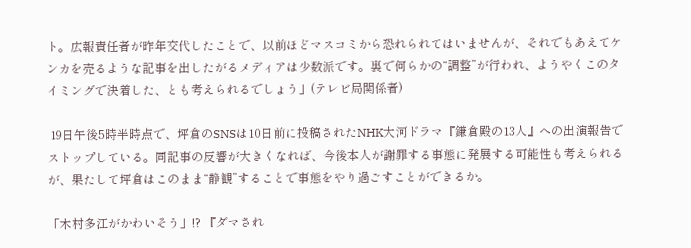ト。広報責任者が昨年交代したことで、以前ほどマスコミから恐れられてはいませんが、それでもあえてケンカを売るような記事を出したがるメディアは少数派です。裏で何らかの“調整”が行われ、ようやくこのタイミングで決着した、とも考えられるでしょう」(テレビ局関係者)

 19日午後5時半時点で、坪倉のSNSは10日前に投稿されたNHK大河ドラマ『鎌倉殿の13人』への出演報告でストップしている。同記事の反響が大きくなれば、今後本人が謝罪する事態に発展する可能性も考えられるが、果たして坪倉はこのまま“静観”することで事態をやり過ごすことができるか。

「木村多江がかわいそう」!? 『ダマされ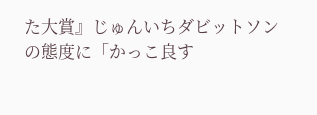た大賞』じゅんいちダビットソンの態度に「かっこ良す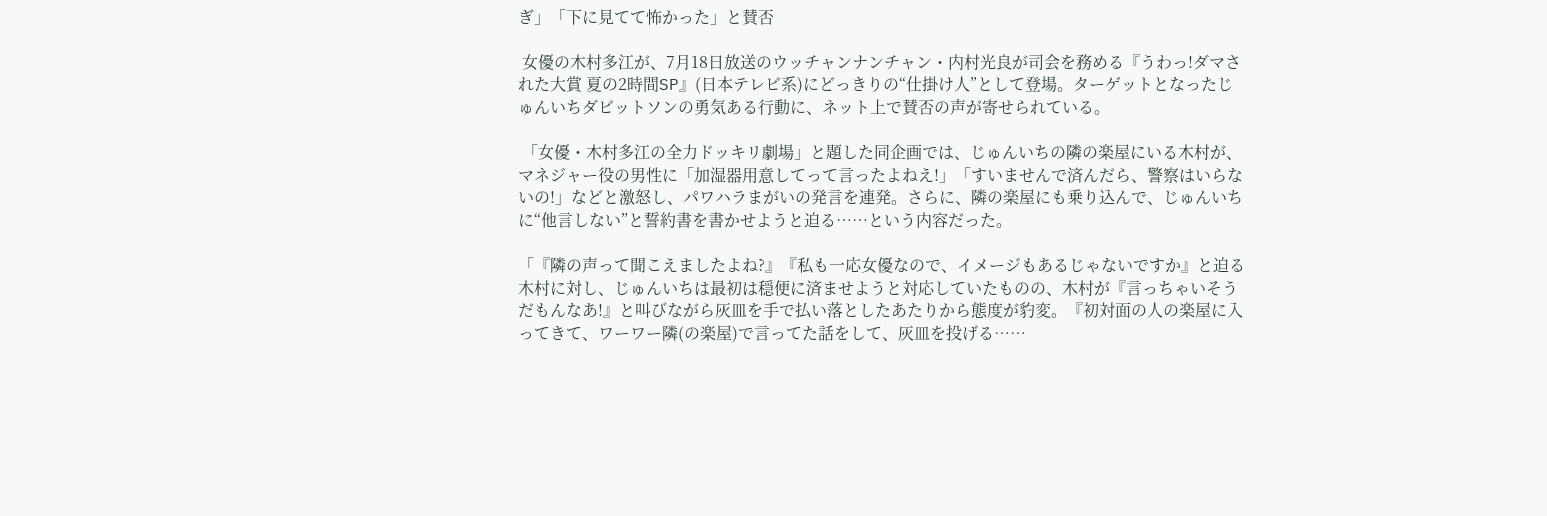ぎ」「下に見てて怖かった」と賛否

 女優の木村多江が、7月18日放送のウッチャンナンチャン・内村光良が司会を務める『うわっ!ダマされた大賞 夏の2時間SP』(日本テレビ系)にどっきりの“仕掛け人”として登場。ターゲットとなったじゅんいちダビットソンの勇気ある行動に、ネット上で賛否の声が寄せられている。

 「女優・木村多江の全力ドッキリ劇場」と題した同企画では、じゅんいちの隣の楽屋にいる木村が、マネジャー役の男性に「加湿器用意してって言ったよねえ!」「すいませんで済んだら、警察はいらないの!」などと激怒し、パワハラまがいの発言を連発。さらに、隣の楽屋にも乗り込んで、じゅんいちに“他言しない”と誓約書を書かせようと迫る……という内容だった。

「『隣の声って聞こえましたよね?』『私も一応女優なので、イメージもあるじゃないですか』と迫る木村に対し、じゅんいちは最初は穏便に済ませようと対応していたものの、木村が『言っちゃいそうだもんなあ!』と叫びながら灰皿を手で払い落としたあたりから態度が豹変。『初対面の人の楽屋に入ってきて、ワーワー隣(の楽屋)で言ってた話をして、灰皿を投げる……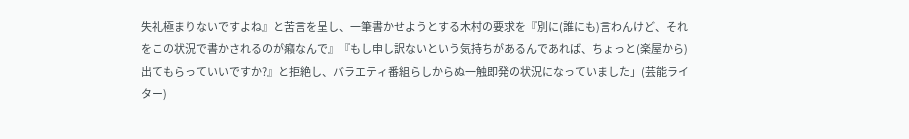失礼極まりないですよね』と苦言を呈し、一筆書かせようとする木村の要求を『別に(誰にも)言わんけど、それをこの状況で書かされるのが癪なんで』『もし申し訳ないという気持ちがあるんであれば、ちょっと(楽屋から)出てもらっていいですか?』と拒絶し、バラエティ番組らしからぬ一触即発の状況になっていました」(芸能ライター)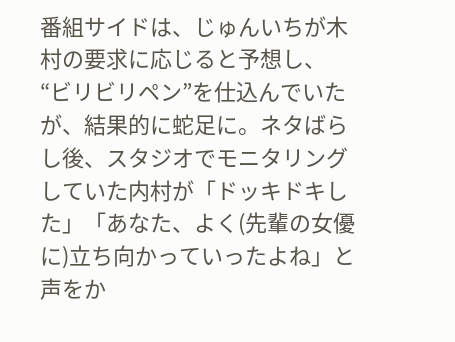番組サイドは、じゅんいちが木村の要求に応じると予想し、“ビリビリペン”を仕込んでいたが、結果的に蛇足に。ネタばらし後、スタジオでモニタリングしていた内村が「ドッキドキした」「あなた、よく(先輩の女優に)立ち向かっていったよね」と声をか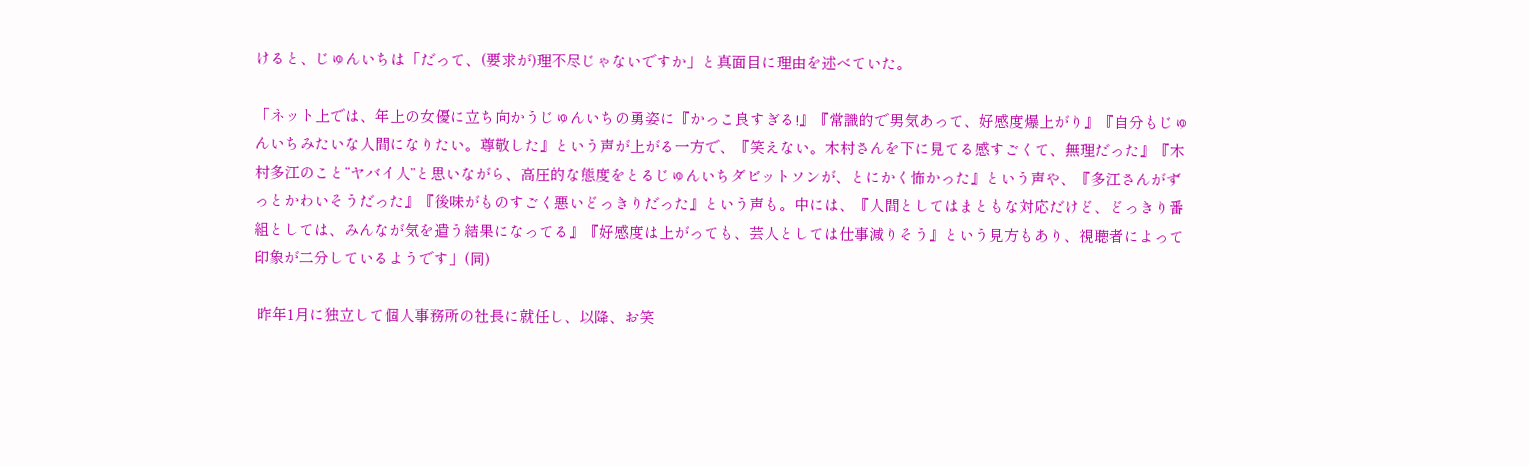けると、じゅんいちは「だって、(要求が)理不尽じゃないですか」と真面目に理由を述べていた。

「ネット上では、年上の女優に立ち向かうじゅんいちの勇姿に『かっこ良すぎる!』『常識的で男気あって、好感度爆上がり』『自分もじゅんいちみたいな人間になりたい。尊敬した』という声が上がる一方で、『笑えない。木村さんを下に見てる感すごくて、無理だった』『木村多江のこと“ヤバイ人”と思いながら、高圧的な態度をとるじゅんいちダビットソンが、とにかく怖かった』という声や、『多江さんがずっとかわいそうだった』『後味がものすごく悪いどっきりだった』という声も。中には、『人間としてはまともな対応だけど、どっきり番組としては、みんなが気を遣う結果になってる』『好感度は上がっても、芸人としては仕事減りそう』という見方もあり、視聴者によって印象が二分しているようです」(同)

 昨年1月に独立して個人事務所の社長に就任し、以降、お笑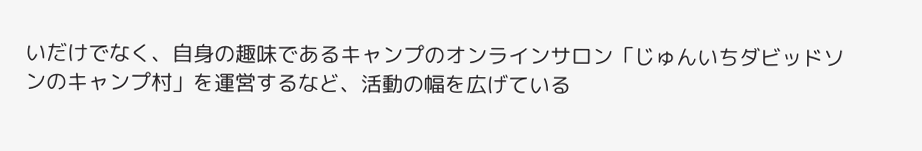いだけでなく、自身の趣味であるキャンプのオンラインサロン「じゅんいちダビッドソンのキャンプ村」を運営するなど、活動の幅を広げている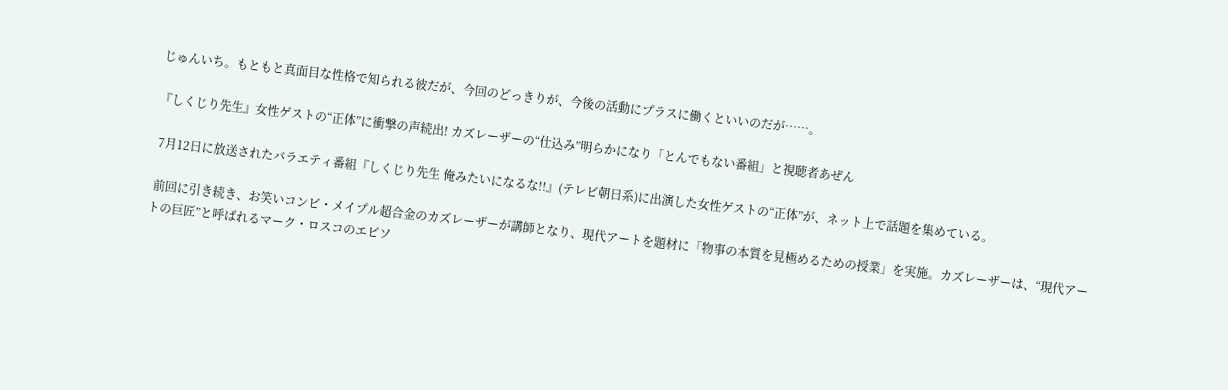じゅんいち。もともと真面目な性格で知られる彼だが、今回のどっきりが、今後の活動にプラスに働くといいのだが……。

『しくじり先生』女性ゲストの“正体”に衝撃の声続出! カズレーザーの“仕込み”明らかになり「とんでもない番組」と視聴者あぜん

 7月12日に放送されたバラエティ番組『しくじり先生 俺みたいになるな!!』(テレビ朝日系)に出演した女性ゲストの“正体”が、ネット上で話題を集めている。

 前回に引き続き、お笑いコンビ・メイプル超合金のカズレーザーが講師となり、現代アートを題材に「物事の本質を見極めるための授業」を実施。カズレーザーは、“現代アートの巨匠”と呼ばれるマーク・ロスコのエピソ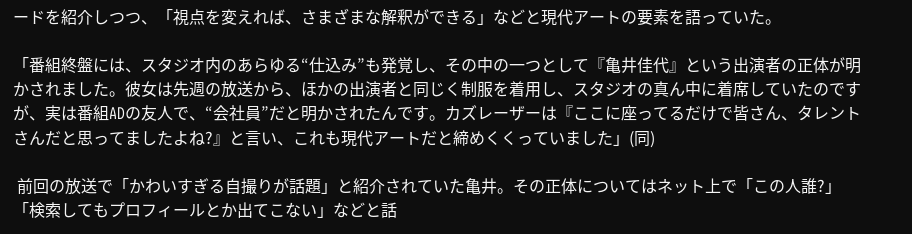ードを紹介しつつ、「視点を変えれば、さまざまな解釈ができる」などと現代アートの要素を語っていた。

「番組終盤には、スタジオ内のあらゆる“仕込み”も発覚し、その中の一つとして『亀井佳代』という出演者の正体が明かされました。彼女は先週の放送から、ほかの出演者と同じく制服を着用し、スタジオの真ん中に着席していたのですが、実は番組ADの友人で、“会社員”だと明かされたんです。カズレーザーは『ここに座ってるだけで皆さん、タレントさんだと思ってましたよね?』と言い、これも現代アートだと締めくくっていました」(同)

 前回の放送で「かわいすぎる自撮りが話題」と紹介されていた亀井。その正体についてはネット上で「この人誰?」「検索してもプロフィールとか出てこない」などと話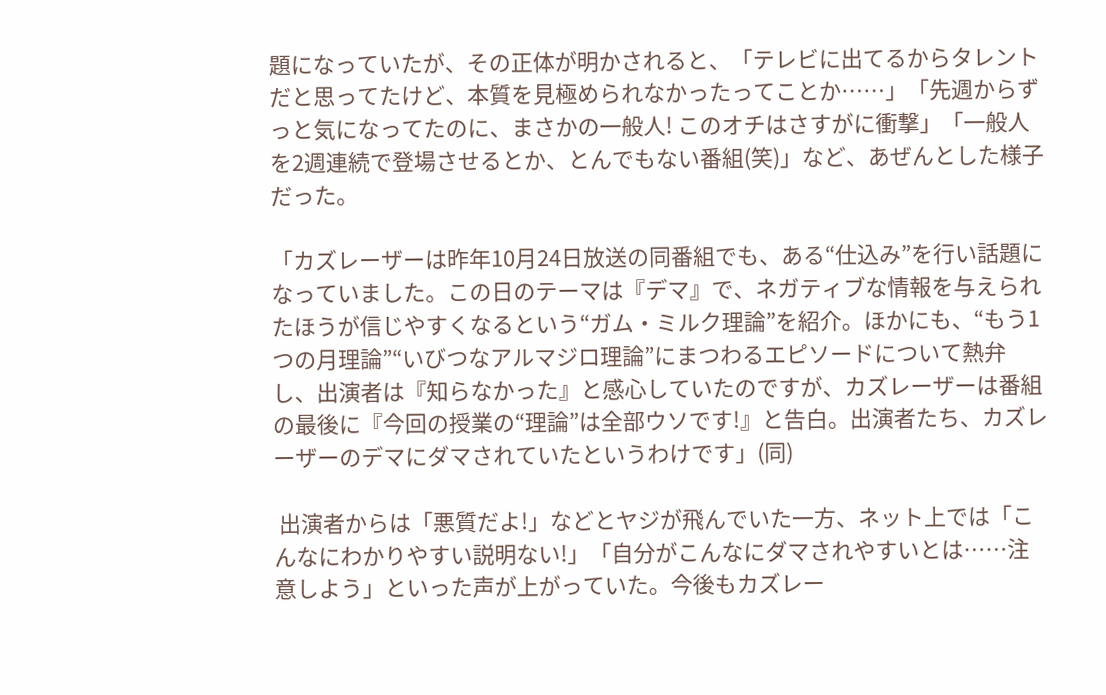題になっていたが、その正体が明かされると、「テレビに出てるからタレントだと思ってたけど、本質を見極められなかったってことか……」「先週からずっと気になってたのに、まさかの一般人! このオチはさすがに衝撃」「一般人を2週連続で登場させるとか、とんでもない番組(笑)」など、あぜんとした様子だった。

「カズレーザーは昨年10月24日放送の同番組でも、ある“仕込み”を行い話題になっていました。この日のテーマは『デマ』で、ネガティブな情報を与えられたほうが信じやすくなるという“ガム・ミルク理論”を紹介。ほかにも、“もう1つの月理論”“いびつなアルマジロ理論”にまつわるエピソードについて熱弁し、出演者は『知らなかった』と感心していたのですが、カズレーザーは番組の最後に『今回の授業の“理論”は全部ウソです!』と告白。出演者たち、カズレーザーのデマにダマされていたというわけです」(同)

 出演者からは「悪質だよ!」などとヤジが飛んでいた一方、ネット上では「こんなにわかりやすい説明ない!」「自分がこんなにダマされやすいとは……注意しよう」といった声が上がっていた。今後もカズレー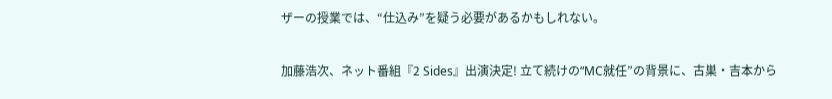ザーの授業では、“仕込み”を疑う必要があるかもしれない。

加藤浩次、ネット番組『2 Sides』出演決定! 立て続けの“MC就任”の背景に、古巣・吉本から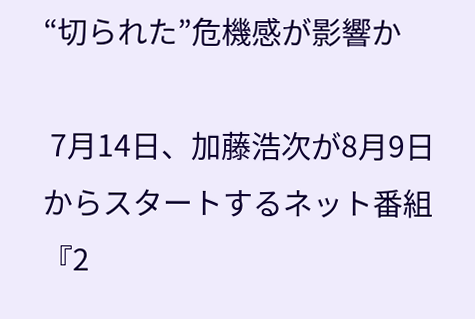“切られた”危機感が影響か

 7月14日、加藤浩次が8月9日からスタートするネット番組『2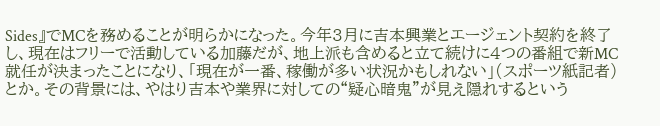Sides』でMCを務めることが明らかになった。今年3月に吉本興業とエージェント契約を終了し、現在はフリーで活動している加藤だが、地上派も含めると立て続けに4つの番組で新MC就任が決まったことになり、「現在が一番、稼働が多い状況かもしれない」(スポーツ紙記者)とか。その背景には、やはり吉本や業界に対しての“疑心暗鬼”が見え隠れするという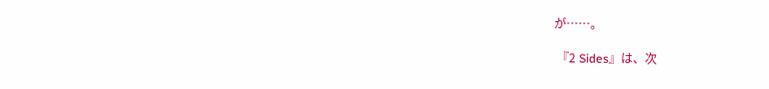が……。

 『2 Sides』は、次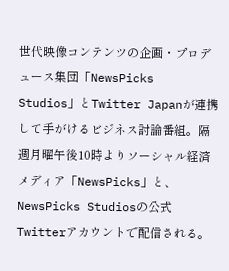世代映像コンテンツの企画・プロデュース集団「NewsPicks Studios」とTwitter Japanが連携して手がけるビジネス討論番組。隔週月曜午後10時よりソーシャル経済メディア「NewsPicks」と、NewsPicks Studiosの公式Twitterアカウントで配信される。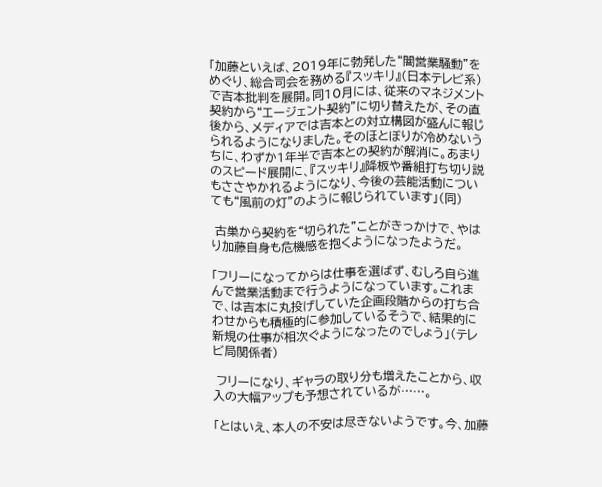「加藤といえば、2019年に勃発した“闇営業騒動”をめぐり、総合司会を務める『スッキリ』(日本テレビ系)で吉本批判を展開。同10月には、従来のマネジメント契約から“エージェント契約”に切り替えたが、その直後から、メディアでは吉本との対立構図が盛んに報じられるようになりました。そのほとぼりが冷めないうちに、わずか1年半で吉本との契約が解消に。あまりのスピード展開に、『スッキリ』降板や番組打ち切り説もささやかれるようになり、今後の芸能活動についても“風前の灯”のように報じられています」(同)

 古巣から契約を“切られた”ことがきっかけで、やはり加藤自身も危機感を抱くようになったようだ。

「フリーになってからは仕事を選ばず、むしろ自ら進んで営業活動まで行うようになっています。これまで、は吉本に丸投げしていた企画段階からの打ち合わせからも積極的に参加しているそうで、結果的に新規の仕事が相次ぐようになったのでしょう」(テレビ局関係者)

 フリーになり、ギャラの取り分も増えたことから、収入の大幅アップも予想されているが……。

「とはいえ、本人の不安は尽きないようです。今、加藤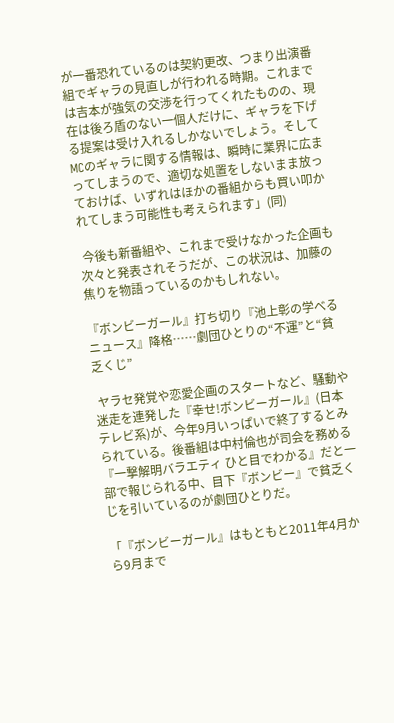が一番恐れているのは契約更改、つまり出演番組でギャラの見直しが行われる時期。これまでは吉本が強気の交渉を行ってくれたものの、現在は後ろ盾のない一個人だけに、ギャラを下げる提案は受け入れるしかないでしょう。そしてMCのギャラに関する情報は、瞬時に業界に広まってしまうので、適切な処置をしないまま放っておけば、いずれはほかの番組からも買い叩かれてしまう可能性も考えられます」(同)

 今後も新番組や、これまで受けなかった企画も次々と発表されそうだが、この状況は、加藤の焦りを物語っているのかもしれない。

『ボンビーガール』打ち切り『池上彰の学べるニュース』降格……劇団ひとりの“不運”と“貧乏くじ”

 ヤラセ発覚や恋愛企画のスタートなど、騒動や迷走を連発した『幸せ!ボンビーガール』(日本テレビ系)が、今年9月いっぱいで終了するとみられている。後番組は中村倫也が司会を務める『一撃解明バラエティ ひと目でわかる』だと一部で報じられる中、目下『ボンビー』で貧乏くじを引いているのが劇団ひとりだ。

「『ボンビーガール』はもともと2011年4月から9月まで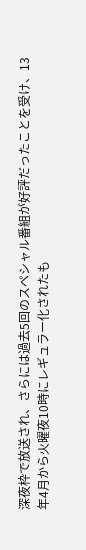深夜枠で放送され、さらには過去5回のスペシャル番組が好評だったことを受け、13年4月から火曜夜10時にレギュラー化されたも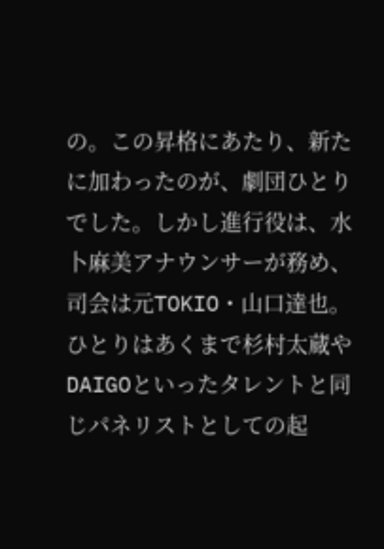の。この昇格にあたり、新たに加わったのが、劇団ひとりでした。しかし進行役は、水卜麻美アナウンサーが務め、司会は元TOKIO・山口達也。ひとりはあくまで杉村太蔵やDAIGOといったタレントと同じパネリストとしての起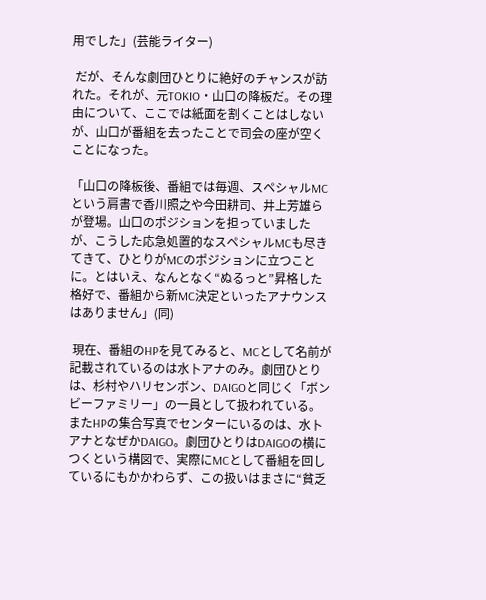用でした」(芸能ライター)

 だが、そんな劇団ひとりに絶好のチャンスが訪れた。それが、元TOKIO・山口の降板だ。その理由について、ここでは紙面を割くことはしないが、山口が番組を去ったことで司会の座が空くことになった。

「山口の降板後、番組では毎週、スペシャルMCという肩書で香川照之や今田耕司、井上芳雄らが登場。山口のポジションを担っていましたが、こうした応急処置的なスペシャルMCも尽きてきて、ひとりがMCのポジションに立つことに。とはいえ、なんとなく“ぬるっと”昇格した格好で、番組から新MC決定といったアナウンスはありません」(同)

 現在、番組のHPを見てみると、MCとして名前が記載されているのは水卜アナのみ。劇団ひとりは、杉村やハリセンボン、DAIGOと同じく「ボンビーファミリー」の一員として扱われている。またHPの集合写真でセンターにいるのは、水卜アナとなぜかDAIGO。劇団ひとりはDAIGOの横につくという構図で、実際にMCとして番組を回しているにもかかわらず、この扱いはまさに“貧乏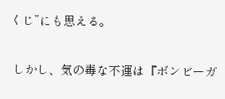くじ”にも思える。

 しかし、気の毒な不運は『ボンビーガ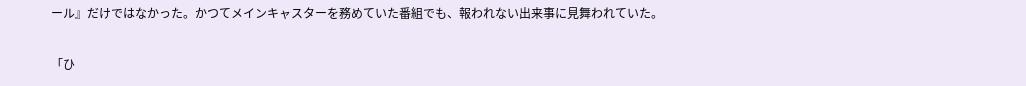ール』だけではなかった。かつてメインキャスターを務めていた番組でも、報われない出来事に見舞われていた。

「ひ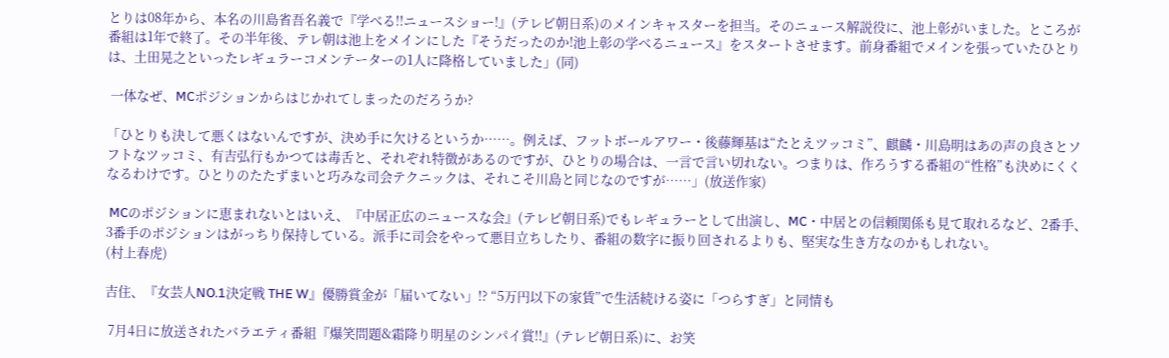とりは08年から、本名の川島省吾名義で『学べる!!ニュースショー!』(テレビ朝日系)のメインキャスターを担当。そのニュース解説役に、池上彰がいました。ところが番組は1年で終了。その半年後、テレ朝は池上をメインにした『そうだったのか!池上彰の学べるニュース』をスタートさせます。前身番組でメインを張っていたひとりは、土田晃之といったレギュラーコメンテーターの1人に降格していました」(同)

 一体なぜ、MCポジションからはじかれてしまったのだろうか?

「ひとりも決して悪くはないんですが、決め手に欠けるというか……。例えば、フットボールアワー・後藤輝基は“たとえツッコミ”、麒麟・川島明はあの声の良さとソフトなツッコミ、有吉弘行もかつては毒舌と、それぞれ特徴があるのですが、ひとりの場合は、一言で言い切れない。つまりは、作ろうする番組の“性格”も決めにくくなるわけです。ひとりのたたずまいと巧みな司会テクニックは、それこそ川島と同じなのですが……」(放送作家)

 MCのポジションに恵まれないとはいえ、『中居正広のニュースな会』(テレビ朝日系)でもレギュラーとして出演し、MC・中居との信頼関係も見て取れるなど、2番手、3番手のポジションはがっちり保持している。派手に司会をやって悪目立ちしたり、番組の数字に振り回されるよりも、堅実な生き方なのかもしれない。
(村上春虎)

吉住、『女芸人NO.1決定戦 THE W』優勝賞金が「届いてない」!? “5万円以下の家賃”で生活続ける姿に「つらすぎ」と同情も

 7月4日に放送されたバラエティ番組『爆笑問題&霜降り明星のシンパイ賞!!』(テレビ朝日系)に、お笑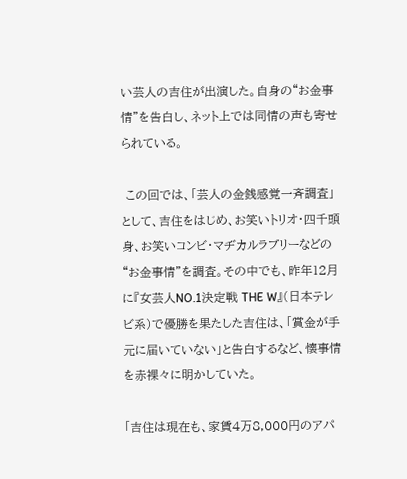い芸人の吉住が出演した。自身の“お金事情”を告白し、ネット上では同情の声も寄せられている。

 この回では、「芸人の金銭感覚一斉調査」として、吉住をはじめ、お笑いトリオ・四千頭身、お笑いコンビ・マヂカルラブリーなどの“お金事情”を調査。その中でも、昨年12月に『女芸人NO.1決定戦 THE W』(日本テレビ系)で優勝を果たした吉住は、「賞金が手元に届いていない」と告白するなど、懐事情を赤裸々に明かしていた。

「吉住は現在も、家賃4万8,000円のアパ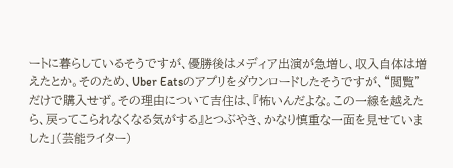ートに暮らしているそうですが、優勝後はメディア出演が急増し、収入自体は増えたとか。そのため、Uber Eatsのアプリをダウンロードしたそうですが、“閲覧”だけで購入せず。その理由について吉住は、『怖いんだよな。この一線を越えたら、戻ってこられなくなる気がする』とつぶやき、かなり慎重な一面を見せていました」(芸能ライター)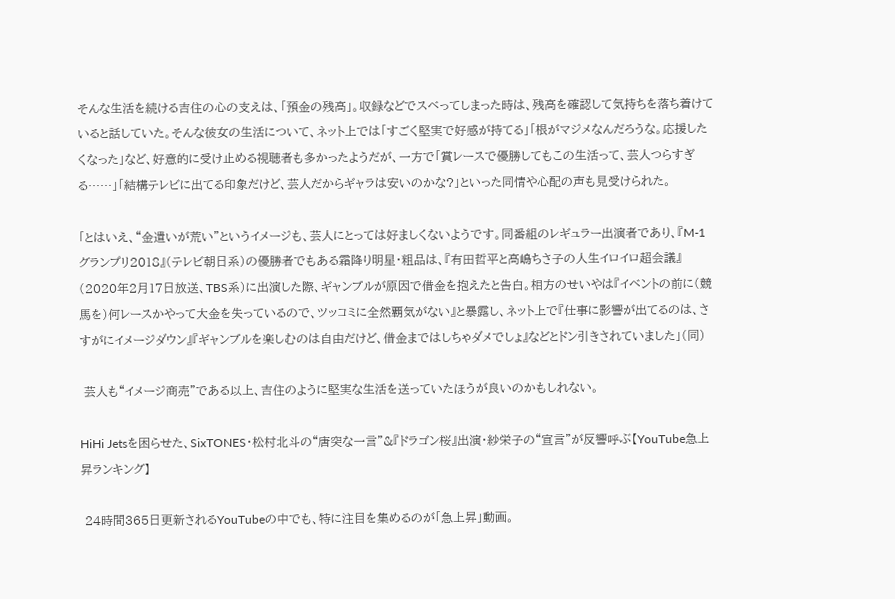そんな生活を続ける吉住の心の支えは、「預金の残高」。収録などでスベってしまった時は、残高を確認して気持ちを落ち着けていると話していた。そんな彼女の生活について、ネット上では「すごく堅実で好感が持てる」「根がマジメなんだろうな。応援したくなった」など、好意的に受け止める視聴者も多かったようだが、一方で「賞レースで優勝してもこの生活って、芸人つらすぎる……」「結構テレビに出てる印象だけど、芸人だからギャラは安いのかな?」といった同情や心配の声も見受けられた。

「とはいえ、“金遣いが荒い”というイメージも、芸人にとっては好ましくないようです。同番組のレギュラー出演者であり、『M-1グランプリ2018』(テレビ朝日系)の優勝者でもある霜降り明星・粗品は、『有田哲平と高嶋ちさ子の人生イロイロ超会議』(2020年2月17日放送、TBS系)に出演した際、ギャンブルが原因で借金を抱えたと告白。相方のせいやは『イベントの前に(競馬を)何レースかやって大金を失っているので、ツッコミに全然覇気がない』と暴露し、ネット上で『仕事に影響が出てるのは、さすがにイメージダウン』『ギャンブルを楽しむのは自由だけど、借金まではしちゃダメでしょ』などとドン引きされていました」(同)

 芸人も“イメージ商売”である以上、吉住のように堅実な生活を送っていたほうが良いのかもしれない。

HiHi Jetsを困らせた、SixTONES・松村北斗の“唐突な一言”&『ドラゴン桜』出演・紗栄子の“宣言”が反響呼ぶ【YouTube急上昇ランキング】

 24時間365日更新されるYouTubeの中でも、特に注目を集めるのが「急上昇」動画。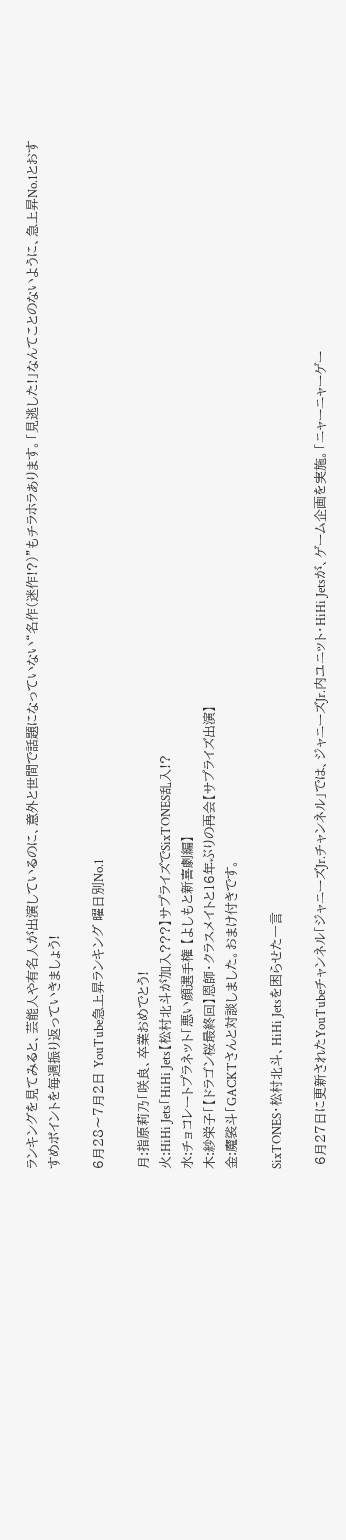ランキングを見てみると、芸能人や有名人が出演しているのに、意外と世間で話題になっていない“名作(迷作!?)”もチラホラあります。「見逃した!」なんてことのないように、急上昇No.1とおすすめポイントを毎週振り返っていきましょう!

6月28〜7月2日 YouTube急上昇ランキング 曜日別No.1

月:指原莉乃「咲良、卒業おめでとう!
火:HiHi Jets「HiHi Jets【松村北斗が加入???】サプライズでSixTONES乱入!?
水:チョコレートプラネット「悪い顔選手権 【よしもと新喜劇編】
木:紗栄子「【ドラゴン桜最終回】恩師・クラスメイトと16年ぶりの再会【サプライズ出演】
金:魔裟斗「GACKTさんと対談しました。おまけ付きです。

SixTONES・松村北斗、HiHi Jetsを困らせた一言

 6月27日に更新されたYouTubeチャンネル「ジャニーズJr.チャンネル」では、ジャニーズJr.内ユニット・HiHi Jetsが、ゲーム企画を実施。「ニャーニャーゲー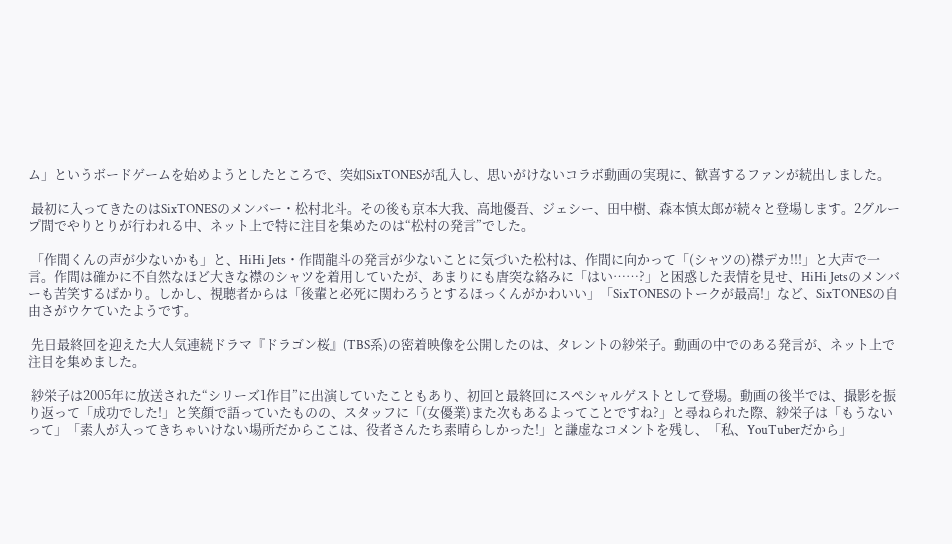ム」というボードゲームを始めようとしたところで、突如SixTONESが乱入し、思いがけないコラボ動画の実現に、歓喜するファンが続出しました。

 最初に入ってきたのはSixTONESのメンバー・松村北斗。その後も京本大我、高地優吾、ジェシー、田中樹、森本慎太郎が続々と登場します。2グループ間でやりとりが行われる中、ネット上で特に注目を集めたのは“松村の発言”でした。

 「作間くんの声が少ないかも」と、HiHi Jets・作間龍斗の発言が少ないことに気づいた松村は、作間に向かって「(シャツの)襟デカ!!!」と大声で一言。作間は確かに不自然なほど大きな襟のシャツを着用していたが、あまりにも唐突な絡みに「はい……?」と困惑した表情を見せ、HiHi Jetsのメンバーも苦笑するばかり。しかし、視聴者からは「後輩と必死に関わろうとするほっくんがかわいい」「SixTONESのトークが最高!」など、SixTONESの自由さがウケていたようです。

 先日最終回を迎えた大人気連続ドラマ『ドラゴン桜』(TBS系)の密着映像を公開したのは、タレントの紗栄子。動画の中でのある発言が、ネット上で注目を集めました。

 紗栄子は2005年に放送された“シリーズ1作目”に出演していたこともあり、初回と最終回にスペシャルゲストとして登場。動画の後半では、撮影を振り返って「成功でした!」と笑顔で語っていたものの、スタッフに「(女優業)また次もあるよってことですね?」と尋ねられた際、紗栄子は「もうないって」「素人が入ってきちゃいけない場所だからここは、役者さんたち素晴らしかった!」と謙虚なコメントを残し、「私、YouTuberだから」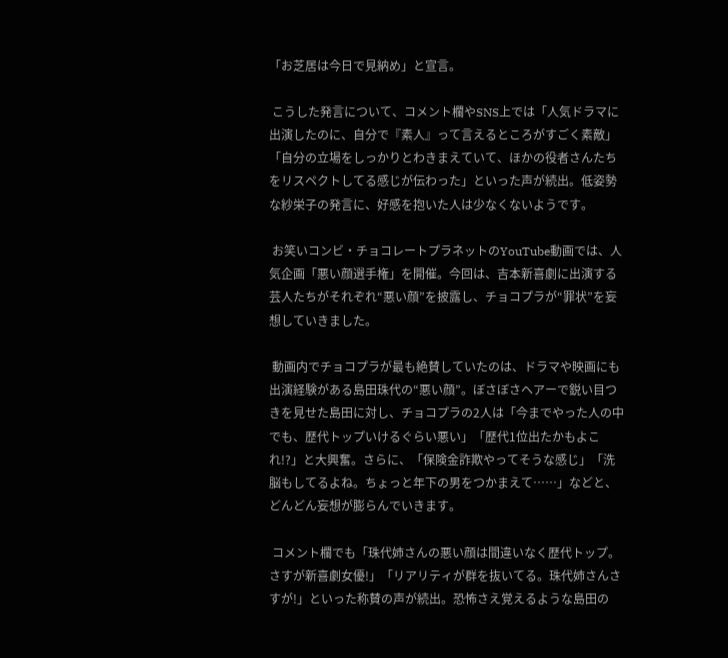「お芝居は今日で見納め」と宣言。

 こうした発言について、コメント欄やSNS上では「人気ドラマに出演したのに、自分で『素人』って言えるところがすごく素敵」「自分の立場をしっかりとわきまえていて、ほかの役者さんたちをリスペクトしてる感じが伝わった」といった声が続出。低姿勢な紗栄子の発言に、好感を抱いた人は少なくないようです。

 お笑いコンビ・チョコレートプラネットのYouTube動画では、人気企画「悪い顔選手権」を開催。今回は、吉本新喜劇に出演する芸人たちがそれぞれ“悪い顔”を披露し、チョコプラが“罪状”を妄想していきました。

 動画内でチョコプラが最も絶賛していたのは、ドラマや映画にも出演経験がある島田珠代の“悪い顔”。ぼさぼさヘアーで鋭い目つきを見せた島田に対し、チョコプラの2人は「今までやった人の中でも、歴代トップいけるぐらい悪い」「歴代1位出たかもよこれ!?」と大興奮。さらに、「保険金詐欺やってそうな感じ」「洗脳もしてるよね。ちょっと年下の男をつかまえて……」などと、どんどん妄想が膨らんでいきます。

 コメント欄でも「珠代姉さんの悪い顔は間違いなく歴代トップ。さすが新喜劇女優!」「リアリティが群を抜いてる。珠代姉さんさすが!」といった称賛の声が続出。恐怖さえ覚えるような島田の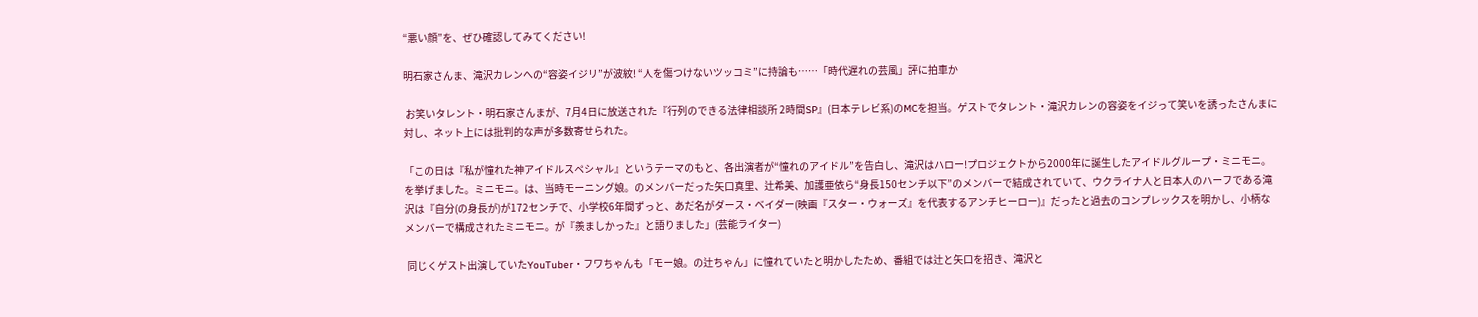“悪い顔”を、ぜひ確認してみてください!

明石家さんま、滝沢カレンへの“容姿イジリ”が波紋! “人を傷つけないツッコミ”に持論も……「時代遅れの芸風」評に拍車か

 お笑いタレント・明石家さんまが、7月4日に放送された『行列のできる法律相談所 2時間SP』(日本テレビ系)のMCを担当。ゲストでタレント・滝沢カレンの容姿をイジって笑いを誘ったさんまに対し、ネット上には批判的な声が多数寄せられた。

「この日は『私が憧れた神アイドルスペシャル』というテーマのもと、各出演者が“憧れのアイドル”を告白し、滝沢はハロー!プロジェクトから2000年に誕生したアイドルグループ・ミニモニ。を挙げました。ミニモニ。は、当時モーニング娘。のメンバーだった矢口真里、辻希美、加護亜依ら“身長150センチ以下”のメンバーで結成されていて、ウクライナ人と日本人のハーフである滝沢は『自分(の身長が)が172センチで、小学校6年間ずっと、あだ名がダース・ベイダー(映画『スター・ウォーズ』を代表するアンチヒーロー)』だったと過去のコンプレックスを明かし、小柄なメンバーで構成されたミニモニ。が『羨ましかった』と語りました」(芸能ライター)

 同じくゲスト出演していたYouTuber・フワちゃんも「モー娘。の辻ちゃん」に憧れていたと明かしたため、番組では辻と矢口を招き、滝沢と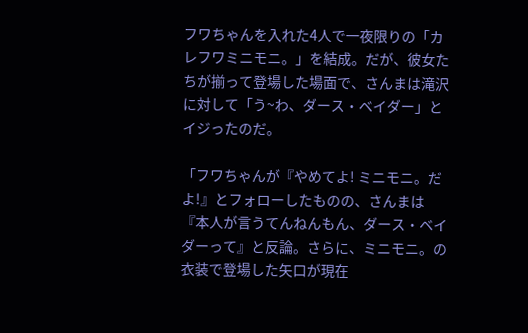フワちゃんを入れた4人で一夜限りの「カレフワミニモニ。」を結成。だが、彼女たちが揃って登場した場面で、さんまは滝沢に対して「う~わ、ダース・ベイダー」とイジったのだ。

「フワちゃんが『やめてよ! ミニモニ。だよ!』とフォローしたものの、さんまは『本人が言うてんねんもん、ダース・ベイダーって』と反論。さらに、ミニモニ。の衣装で登場した矢口が現在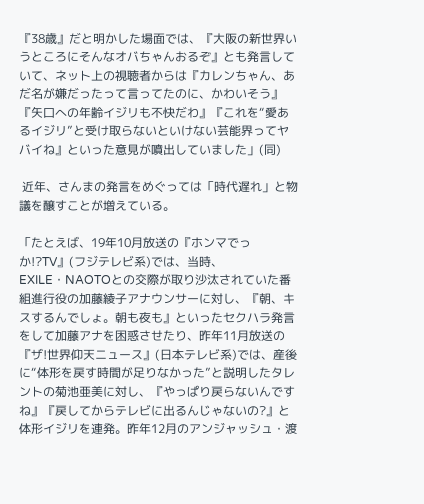『38歳』だと明かした場面では、『大阪の新世界いうところにそんなオバちゃんおるぞ』とも発言していて、ネット上の視聴者からは『カレンちゃん、あだ名が嫌だったって言ってたのに、かわいそう』『矢口への年齢イジリも不快だわ』『これを“愛あるイジリ”と受け取らないといけない芸能界ってヤバイね』といった意見が噴出していました」(同)

 近年、さんまの発言をめぐっては「時代遅れ」と物議を醸すことが増えている。

「たとえば、19年10月放送の『ホンマでっか!?TV』(フジテレビ系)では、当時、EXILE・NAOTOとの交際が取り沙汰されていた番組進行役の加藤綾子アナウンサーに対し、『朝、キスするんでしょ。朝も夜も』といったセクハラ発言をして加藤アナを困惑させたり、昨年11月放送の『ザ!世界仰天ニュース』(日本テレビ系)では、産後に“体形を戻す時間が足りなかった”と説明したタレントの菊池亜美に対し、『やっぱり戻らないんですね』『戻してからテレビに出るんじゃないの?』と体形イジリを連発。昨年12月のアンジャッシュ・渡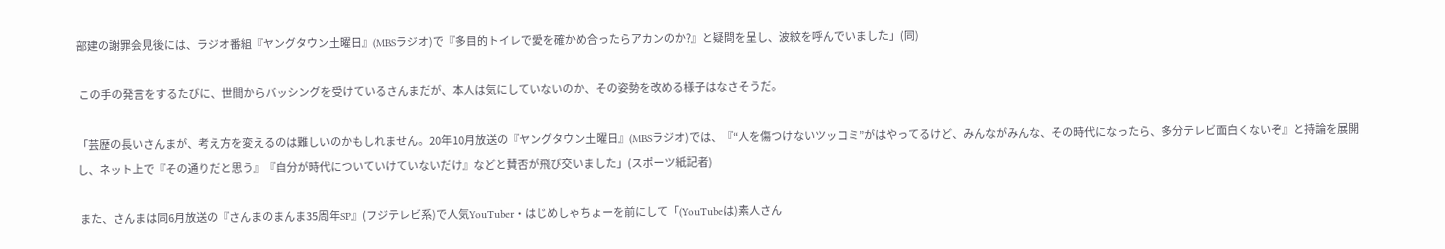部建の謝罪会見後には、ラジオ番組『ヤングタウン土曜日』(MBSラジオ)で『多目的トイレで愛を確かめ合ったらアカンのか?』と疑問を呈し、波紋を呼んでいました」(同)

 この手の発言をするたびに、世間からバッシングを受けているさんまだが、本人は気にしていないのか、その姿勢を改める様子はなさそうだ。

「芸歴の長いさんまが、考え方を変えるのは難しいのかもしれません。20年10月放送の『ヤングタウン土曜日』(MBSラジオ)では、『“人を傷つけないツッコミ”がはやってるけど、みんながみんな、その時代になったら、多分テレビ面白くないぞ』と持論を展開し、ネット上で『その通りだと思う』『自分が時代についていけていないだけ』などと賛否が飛び交いました」(スポーツ紙記者)

 また、さんまは同6月放送の『さんまのまんま35周年SP』(フジテレビ系)で人気YouTuber・はじめしゃちょーを前にして「(YouTubeは)素人さん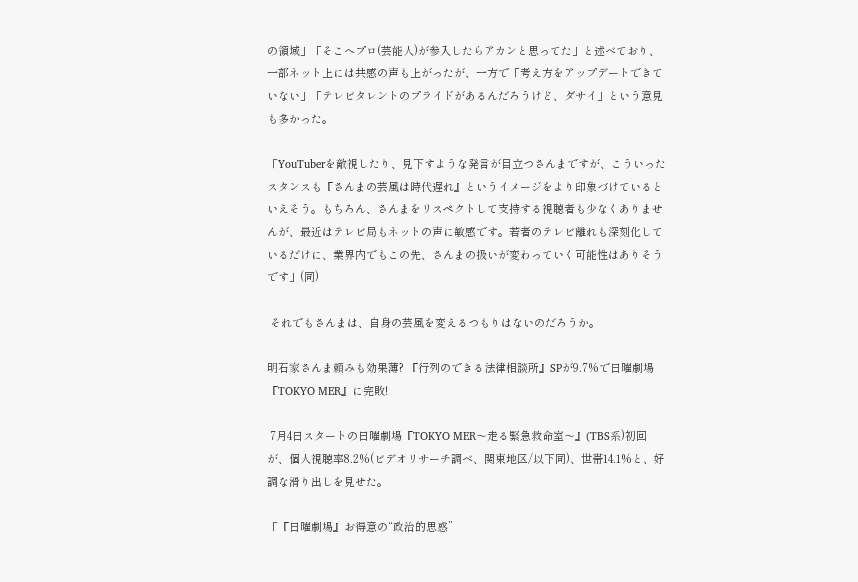の領域」「そこへプロ(芸能人)が参入したらアカンと思ってた」と述べており、一部ネット上には共感の声も上がったが、一方で「考え方をアップデートできていない」「テレビタレントのプライドがあるんだろうけど、ダサイ」という意見も多かった。

「YouTuberを敵視したり、見下すような発言が目立つさんまですが、こういったスタンスも『さんまの芸風は時代遅れ』というイメージをより印象づけているといえそう。もちろん、さんまをリスペクトして支持する視聴者も少なくありませんが、最近はテレビ局もネットの声に敏感です。若者のテレビ離れも深刻化しているだけに、業界内でもこの先、さんまの扱いが変わっていく可能性はありそうです」(同)

 それでもさんまは、自身の芸風を変えるつもりはないのだろうか。

明石家さんま頼みも効果薄? 『行列のできる法律相談所』SPが9.7%で日曜劇場『TOKYO MER』に完敗!

 7月4日スタートの日曜劇場『TOKYO MER〜走る緊急救命室〜』(TBS系)初回が、個人視聴率8.2%(ビデオリサーチ調べ、関東地区/以下同)、世帯14.1%と、好調な滑り出しを見せた。

「『日曜劇場』お得意の“政治的思惑”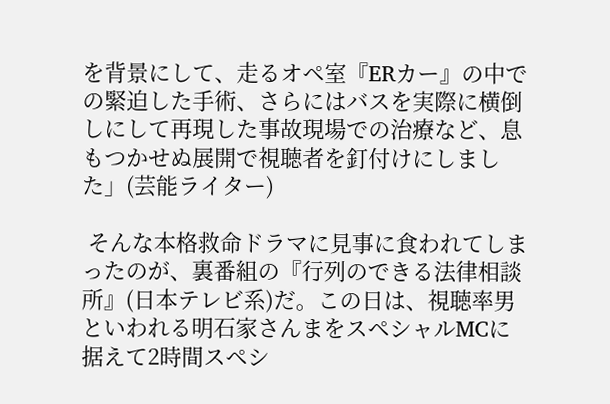を背景にして、走るオペ室『ERカー』の中での緊迫した手術、さらにはバスを実際に横倒しにして再現した事故現場での治療など、息もつかせぬ展開で視聴者を釘付けにしました」(芸能ライター)

 そんな本格救命ドラマに見事に食われてしまったのが、裏番組の『行列のできる法律相談所』(日本テレビ系)だ。この日は、視聴率男といわれる明石家さんまをスペシャルMCに据えて2時間スペシ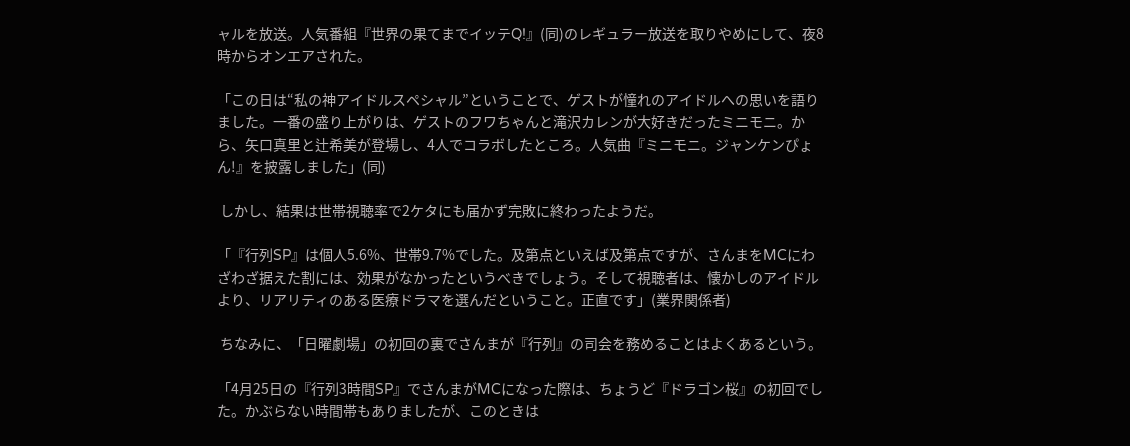ャルを放送。人気番組『世界の果てまでイッテQ!』(同)のレギュラー放送を取りやめにして、夜8時からオンエアされた。

「この日は“私の神アイドルスペシャル”ということで、ゲストが憧れのアイドルへの思いを語りました。一番の盛り上がりは、ゲストのフワちゃんと滝沢カレンが大好きだったミニモニ。から、矢口真里と辻希美が登場し、4人でコラボしたところ。人気曲『ミニモニ。ジャンケンぴょん!』を披露しました」(同)

 しかし、結果は世帯視聴率で2ケタにも届かず完敗に終わったようだ。

「『行列SP』は個人5.6%、世帯9.7%でした。及第点といえば及第点ですが、さんまをMCにわざわざ据えた割には、効果がなかったというべきでしょう。そして視聴者は、懐かしのアイドルより、リアリティのある医療ドラマを選んだということ。正直です」(業界関係者)

 ちなみに、「日曜劇場」の初回の裏でさんまが『行列』の司会を務めることはよくあるという。

「4月25日の『行列3時間SP』でさんまがMCになった際は、ちょうど『ドラゴン桜』の初回でした。かぶらない時間帯もありましたが、このときは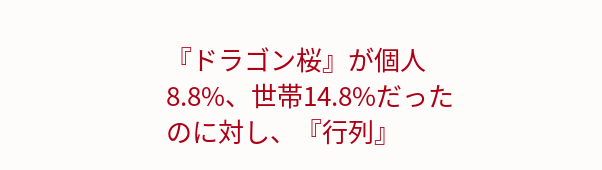『ドラゴン桜』が個人8.8%、世帯14.8%だったのに対し、『行列』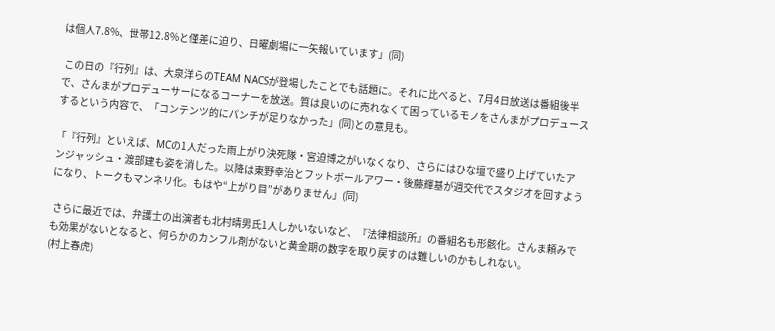は個人7.8%、世帯12.8%と僅差に迫り、日曜劇場に一矢報いています」(同)

 この日の『行列』は、大泉洋らのTEAM NACSが登場したことでも話題に。それに比べると、7月4日放送は番組後半で、さんまがプロデューサーになるコーナーを放送。質は良いのに売れなくて困っているモノをさんまがプロデュースするという内容で、「コンテンツ的にパンチが足りなかった」(同)との意見も。

「『行列』といえば、MCの1人だった雨上がり決死隊・宮迫博之がいなくなり、さらにはひな壇で盛り上げていたアンジャッシュ・渡部建も姿を消した。以降は東野幸治とフットボールアワー・後藤輝基が週交代でスタジオを回すようになり、トークもマンネリ化。もはや“上がり目”がありません」(同)

 さらに最近では、弁護士の出演者も北村晴男氏1人しかいないなど、『法律相談所』の番組名も形骸化。さんま頼みでも効果がないとなると、何らかのカンフル剤がないと黄金期の数字を取り戻すのは難しいのかもしれない。
(村上春虎)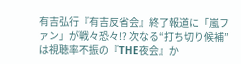有吉弘行『有吉反省会』終了報道に「嵐ファン」が戦々恐々!? 次なる“打ち切り候補”は視聴率不振の『THE夜会』か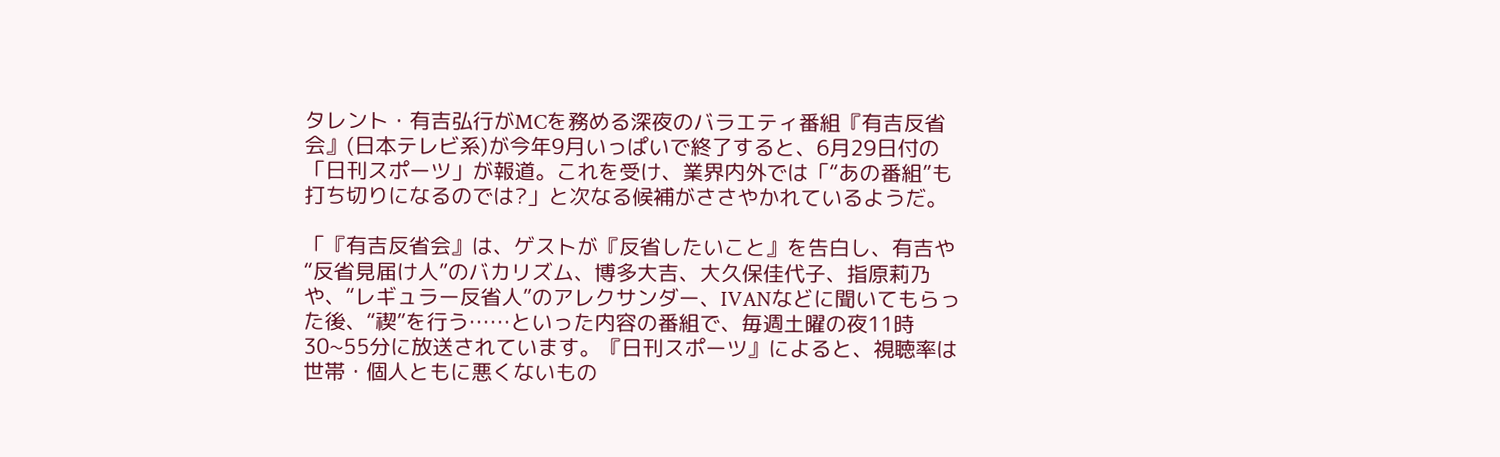タレント・有吉弘行がMCを務める深夜のバラエティ番組『有吉反省会』(日本テレビ系)が今年9月いっぱいで終了すると、6月29日付の「日刊スポーツ」が報道。これを受け、業界内外では「“あの番組”も打ち切りになるのでは?」と次なる候補がささやかれているようだ。

「『有吉反省会』は、ゲストが『反省したいこと』を告白し、有吉や“反省見届け人”のバカリズム、博多大吉、大久保佳代子、指原莉乃や、“レギュラー反省人”のアレクサンダー、IVANなどに聞いてもらった後、“禊”を行う……といった内容の番組で、毎週土曜の夜11時30~55分に放送されています。『日刊スポーツ』によると、視聴率は世帯・個人ともに悪くないもの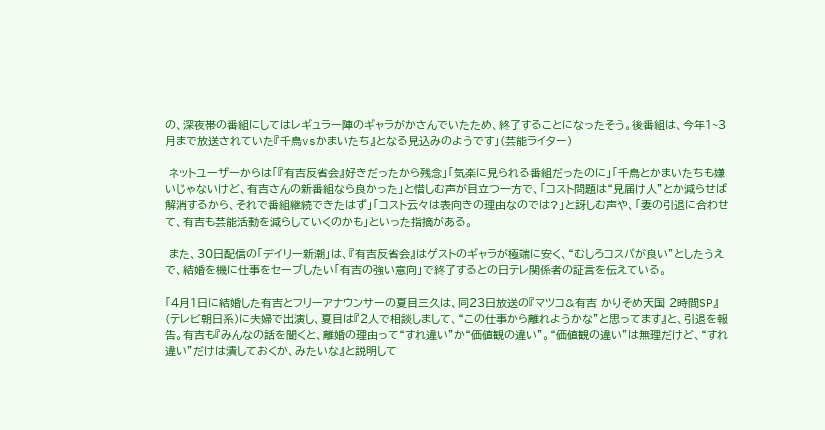の、深夜帯の番組にしてはレギュラー陣のギャラがかさんでいたため、終了することになったそう。後番組は、今年1~3月まで放送されていた『千鳥vsかまいたち』となる見込みのようです」(芸能ライター)

 ネットユーザーからは「『有吉反省会』好きだったから残念」「気楽に見られる番組だったのに」「千鳥とかまいたちも嫌いじゃないけど、有吉さんの新番組なら良かった」と惜しむ声が目立つ一方で、「コスト問題は“見届け人”とか減らせば解消するから、それで番組継続できたはず」「コスト云々は表向きの理由なのでは?」と訝しむ声や、「妻の引退に合わせて、有吉も芸能活動を減らしていくのかも」といった指摘がある。

 また、30日配信の「デイリー新潮」は、『有吉反省会』はゲストのギャラが極端に安く、“むしろコスパが良い”としたうえで、結婚を機に仕事をセーブしたい「有吉の強い意向」で終了するとの日テレ関係者の証言を伝えている。

「4月1日に結婚した有吉とフリーアナウンサーの夏目三久は、同23日放送の『マツコ&有吉 かりそめ天国 2時間SP』(テレビ朝日系)に夫婦で出演し、夏目は『2人で相談しまして、“この仕事から離れようかな”と思ってます』と、引退を報告。有吉も『みんなの話を聞くと、離婚の理由って“すれ違い”か“価値観の違い”。“価値観の違い”は無理だけど、“すれ違い”だけは潰しておくか、みたいな』と説明して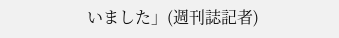いました」(週刊誌記者)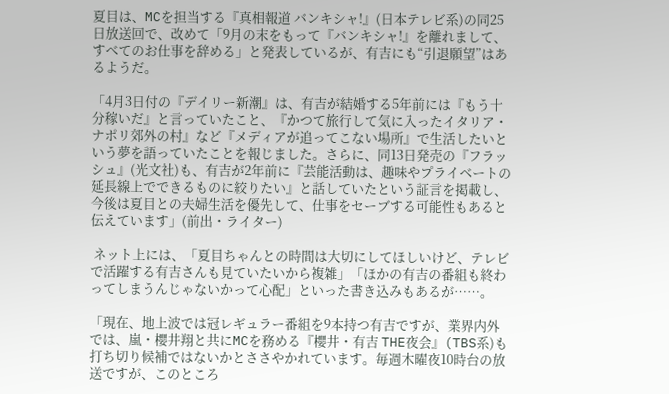夏目は、MCを担当する『真相報道 バンキシャ!』(日本テレビ系)の同25日放送回で、改めて「9月の末をもって『バンキシャ!』を離れまして、すべてのお仕事を辞める」と発表しているが、有吉にも“引退願望”はあるようだ。

「4月3日付の『デイリー新潮』は、有吉が結婚する5年前には『もう十分稼いだ』と言っていたこと、『かつて旅行して気に入ったイタリア・ナポリ郊外の村』など『メディアが追ってこない場所』で生活したいという夢を語っていたことを報じました。さらに、同13日発売の『フラッシュ』(光文社)も、有吉が2年前に『芸能活動は、趣味やプライベートの延長線上でできるものに絞りたい』と話していたという証言を掲載し、今後は夏目との夫婦生活を優先して、仕事をセーブする可能性もあると伝えています」(前出・ライター)

 ネット上には、「夏目ちゃんとの時間は大切にしてほしいけど、テレビで活躍する有吉さんも見ていたいから複雑」「ほかの有吉の番組も終わってしまうんじゃないかって心配」といった書き込みもあるが……。

「現在、地上波では冠レギュラー番組を9本持つ有吉ですが、業界内外では、嵐・櫻井翔と共にMCを務める『櫻井・有吉 THE夜会』(TBS系)も打ち切り候補ではないかとささやかれています。毎週木曜夜10時台の放送ですが、このところ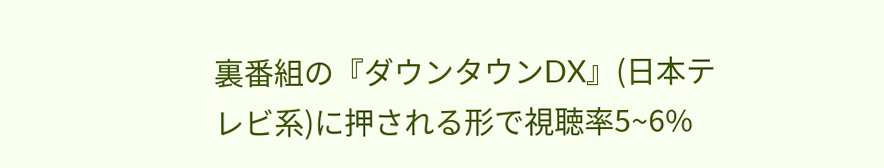裏番組の『ダウンタウンDX』(日本テレビ系)に押される形で視聴率5~6%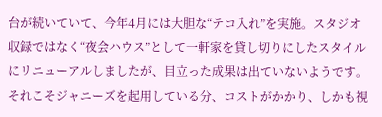台が続いていて、今年4月には大胆な“テコ入れ”を実施。スタジオ収録ではなく“夜会ハウス”として一軒家を貸し切りにしたスタイルにリニューアルしましたが、目立った成果は出ていないようです。それこそジャニーズを起用している分、コストがかかり、しかも視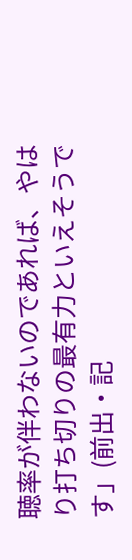聴率が伴わないのであれば、やはり打ち切りの最有力といえそうです」(前出・記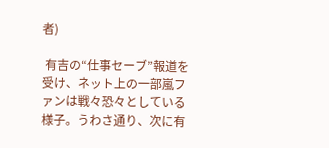者)

 有吉の“仕事セーブ”報道を受け、ネット上の一部嵐ファンは戦々恐々としている様子。うわさ通り、次に有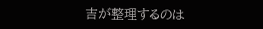吉が整理するのは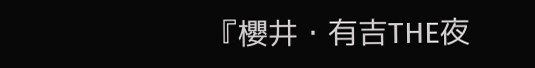『櫻井・有吉THE夜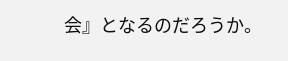会』となるのだろうか。